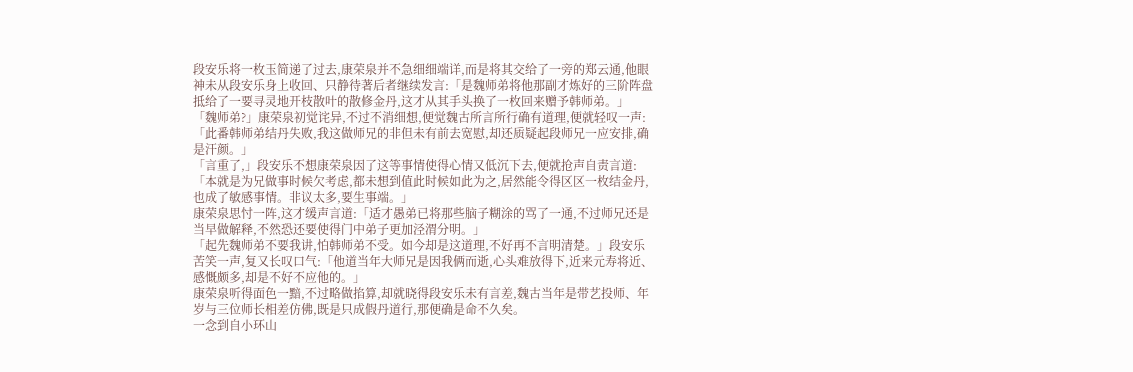段安乐将一枚玉简递了过去,康荣泉并不急细细端详,而是将其交给了一旁的郑云通,他眼神未从段安乐身上收回、只静待著后者继续发言:「是魏师弟将他那副才炼好的三阶阵盘抵给了一要寻灵地开枝散叶的散修金丹,这才从其手头换了一枚回来赠予韩师弟。」
「魏师弟?」康荣泉初觉诧异,不过不消细想,便觉魏古所言所行确有道理,便就轻叹一声:「此番韩师弟结丹失败,我这做师兄的非但未有前去宽慰,却还质疑起段师兄一应安排,确是汗颜。」
「言重了,」段安乐不想康荣泉因了这等事情使得心情又低沉下去,便就抢声自责言道:「本就是为兄做事时候欠考虑,都未想到值此时候如此为之,居然能令得区区一枚结金丹,也成了敏感事情。非议太多,要生事端。」
康荣泉思忖一阵,这才缓声言道:「适才愚弟已将那些脑子糊涂的骂了一通,不过师兄还是当早做解释,不然恐还要使得门中弟子更加泾渭分明。」
「起先魏师弟不要我讲,怕韩师弟不受。如今却是这道理,不好再不言明清楚。」段安乐苦笑一声,复又长叹口气:「他道当年大师兄是因我俩而逝,心头难放得下,近来元寿将近、感慨颇多,却是不好不应他的。」
康荣泉听得面色一黯,不过略做掐算,却就晓得段安乐未有言差,魏古当年是带艺投师、年岁与三位师长相差仿佛,既是只成假丹道行,那便确是命不久矣。
一念到自小环山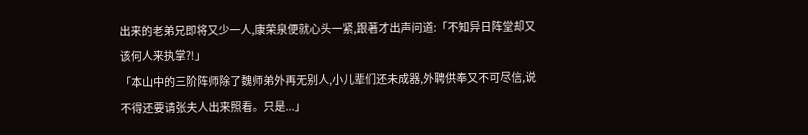出来的老弟兄即将又少一人,康荣泉便就心头一紧,跟著才出声问道:「不知异日阵堂却又该何人来执掌?!」
「本山中的三阶阵师除了魏师弟外再无别人,小儿辈们还未成器,外聘供奉又不可尽信,说不得还要请张夫人出来照看。只是...」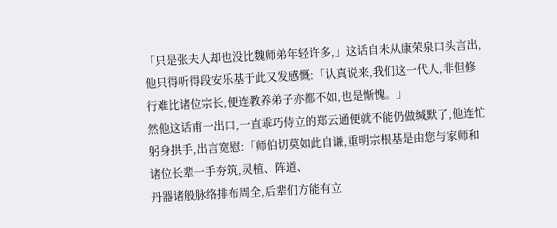「只是张夫人却也没比魏师弟年轻许多,」这话自未从康荣泉口头言出,他只得听得段安乐基于此又发感慨:「认真说来,我们这一代人,非但修行难比诸位宗长,便连教养弟子亦都不如,也是惭愧。」
然他这话甫一出口,一直乖巧侍立的郑云通便就不能仍做缄默了,他连忙躬身拱手,出言宽慰:「师伯切莫如此自谦,重明宗根基是由您与家师和诸位长辈一手夯筑,灵植、阵道、
丹器诸般脉络排布周全,后辈们方能有立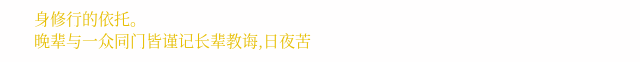身修行的依托。
晚辈与一众同门皆谨记长辈教诲,日夜苦